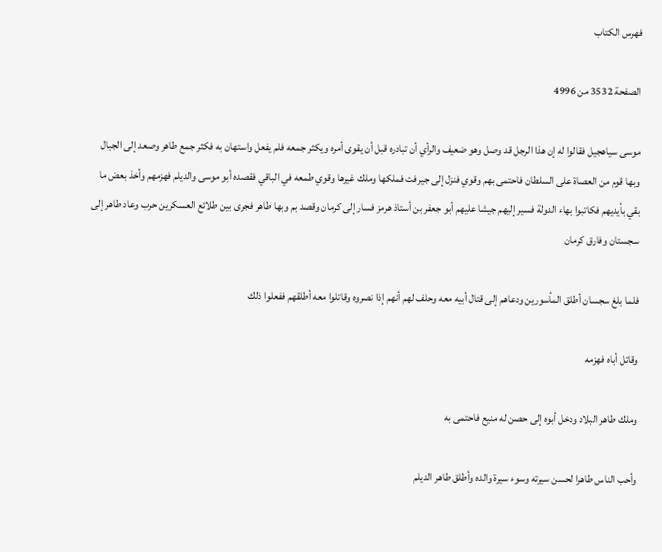فهرس الكتاب

الصفحة 3532 من 4996

موسى سياهجيل فقالوا له إن هذا الرجل قد وصل وهو ضعيف والرأي أن تبادره قبل أن يقوى أمره ويكثر جمعه فلم يفعل واستهان به فكثر جمع طاهر وصعد إلى الجبال وبها قوم من العصاة على السلطان فاحتمى بهم وقوي فنزل إلى جيرفت فملكها وملك غيرها وقوي طمعه في الباقي فقصده أبو موسى والديلم فهزمهم وأخذ بعض ما بقي بأيديهم فكاتبوا بهاء الدولة فسير إليهم جيشا عليهم أبو جعفر بن أستاذ هرمز فسار إلى كرمان وقصد بم وبها طاهر فجرى بين طلائع العسكرين حرب وعاد طاهر إلى سجستان وفارق كرمان

فلما بلغ سجسان أطلق المأسورين ودعاهم إلى قتال أبيه معه وحلف لهم أنهم إذا نصروه وقاتلوا معه أطلقهم ففعلوا ذلك

وقاتل أباه فهزمه

وملك طاهر البلاد ودخل أبوه إلى حصن له منيع فاحتمى به

وأحب الناس طاهرا لحسن سيرته وسوء سيرة والده وأطلق طاهر الديلم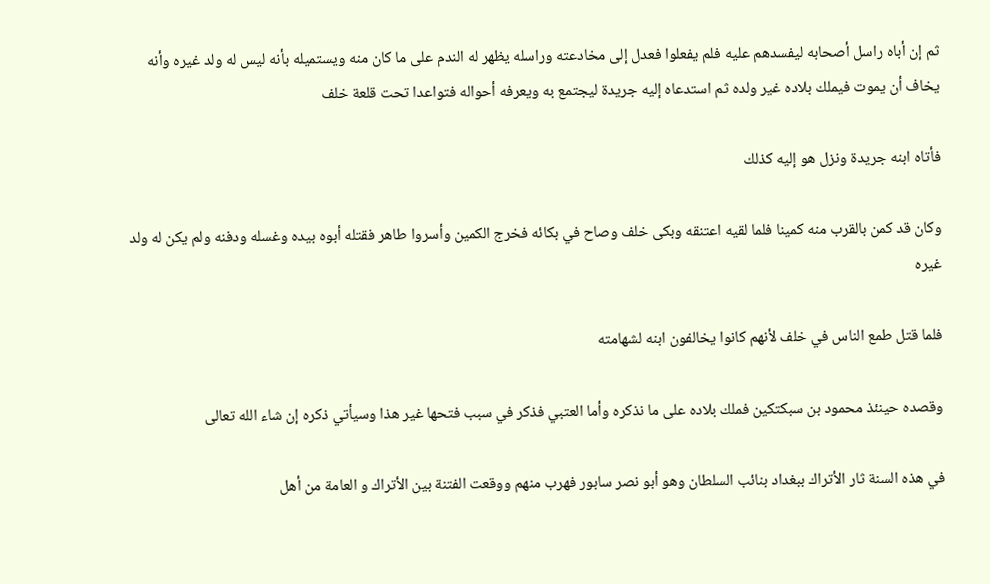ثم إن أباه راسل أصحابه ليفسدهم عليه فلم يفعلوا فعدل إلى مخادعته وراسله يظهر له الندم على ما كان منه ويستميله بأنه ليس له ولد غيره وأنه يخاف أن يموت فيملك بلاده غير ولده ثم استدعاه إليه جريدة ليجتمع به ويعرفه أحواله فتواعدا تحت قلعة خلف

فأتاه ابنه جريدة ونزل هو إليه كذلك

وكان قد كمن بالقرب منه كمينا فلما لقيه اعتنقه وبكى خلف وصاح في بكائه فخرج الكمين وأسروا طاهر فقتله أبوه بيده وغسله ودفنه ولم يكن له ولد غيره

فلما قتل طمع الناس في خلف لأنهم كانوا يخالفون ابنه لشهامته

وقصده حينئذ محمود بن سبكتكين فملك بلاده على ما نذكره وأما العتبي فذكر في سبب فتحها غير هذا وسيأتي ذكره إن شاء الله تعالى

في هذه السنة ثار الأتراك ببغداد بنائب السلطان وهو أبو نصر سابور فهرب منهم ووقعت الفتنة بين الأتراك و العامة من أهل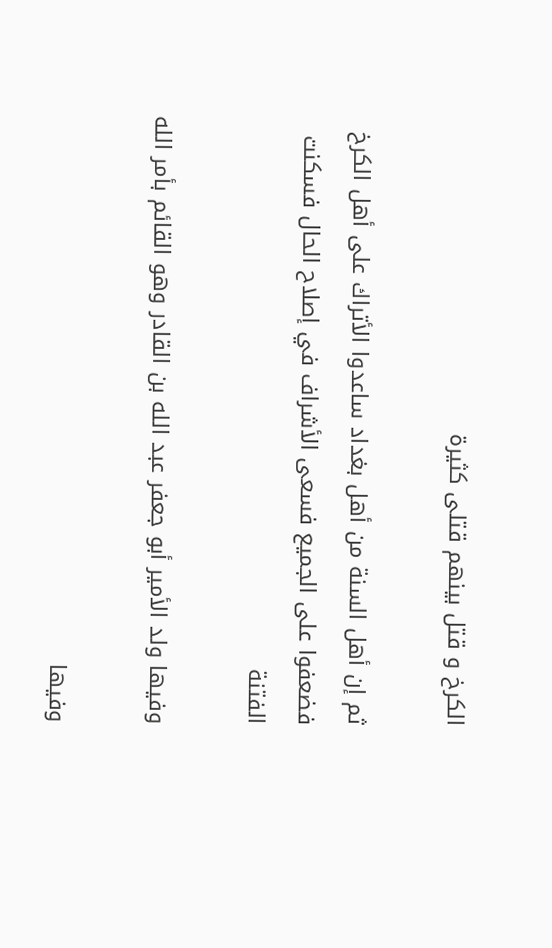الكرخ و قتل بينهم قتلى كثيرة

ثم إن أهل السنة من أهل بغداد ساعدوا الأتراك على أهل الكرخ فضعفوا على الجميع فسعى الأشراف في إصلاح الحال فسكنت الفتنة

وفيها ولد الأمير أبو جعفر عبد الله بن القادر وهو القائم بأمر الله

وفيها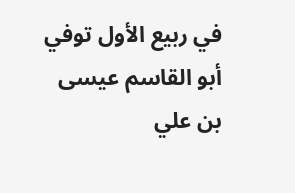في ربيع الأول توفي أبو القاسم عيسى بن علي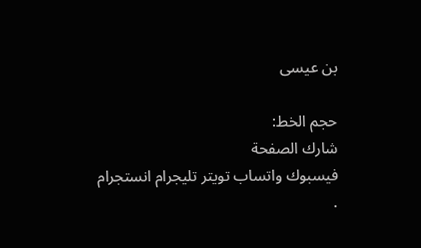بن عيسى

حجم الخط:
شارك الصفحة
فيسبوك واتساب تويتر تليجرام انستجرام
.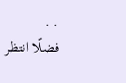. .
فضلًا انتظر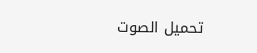تحميل الصوت